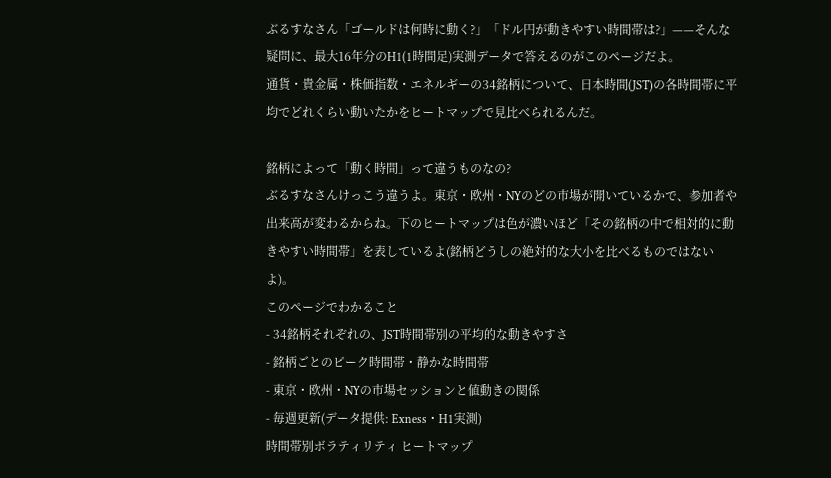ぶるすなさん「ゴールドは何時に動く?」「ドル円が動きやすい時間帯は?」——そんな疑問に、最大16年分のH1(1時間足)実測データで答えるのがこのページだよ。
通貨・貴金属・株価指数・エネルギーの34銘柄について、日本時間(JST)の各時間帯に平均でどれくらい動いたかをヒートマップで見比べられるんだ。

銘柄によって「動く時間」って違うものなの?
ぶるすなさんけっこう違うよ。東京・欧州・NYのどの市場が開いているかで、参加者や出来高が変わるからね。下のヒートマップは色が濃いほど「その銘柄の中で相対的に動きやすい時間帯」を表しているよ(銘柄どうしの絶対的な大小を比べるものではないよ)。
このページでわかること
- 34銘柄それぞれの、JST時間帯別の平均的な動きやすさ
- 銘柄ごとのピーク時間帯・静かな時間帯
- 東京・欧州・NYの市場セッションと値動きの関係
- 毎週更新(データ提供: Exness・H1実測)
時間帯別ボラティリティ ヒートマップ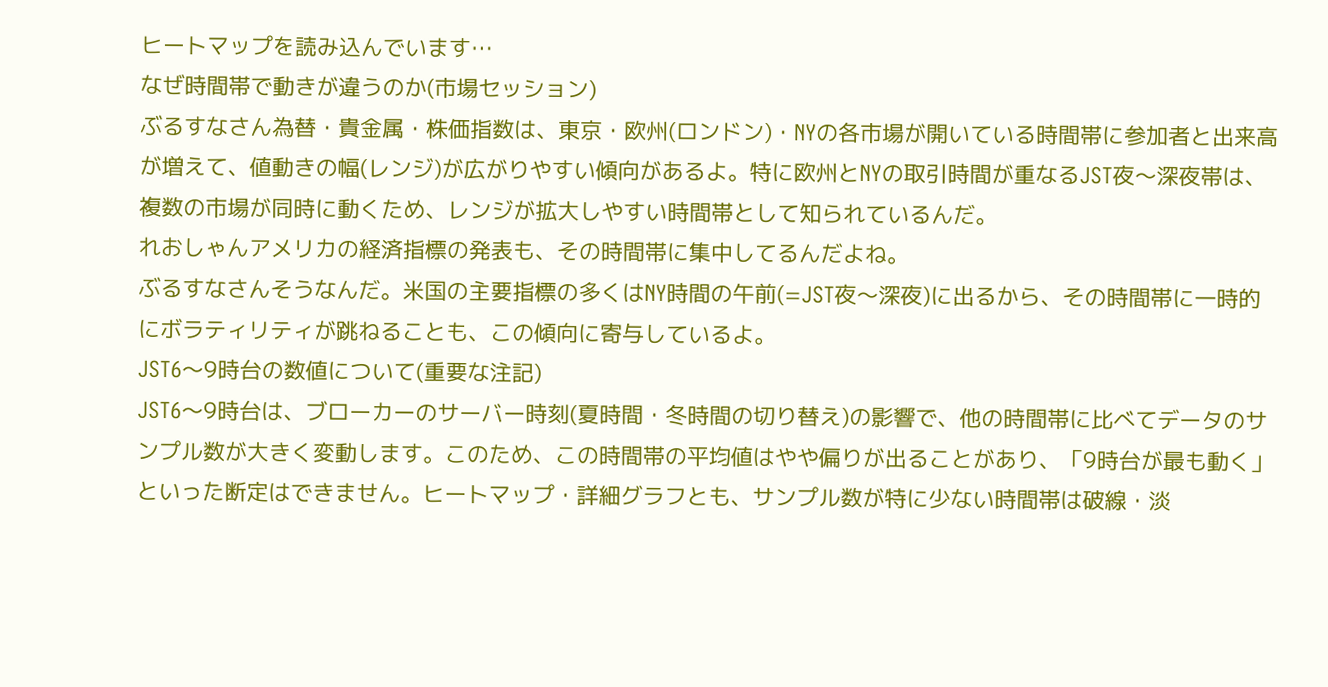ヒートマップを読み込んでいます…
なぜ時間帯で動きが違うのか(市場セッション)
ぶるすなさん為替・貴金属・株価指数は、東京・欧州(ロンドン)・NYの各市場が開いている時間帯に参加者と出来高が増えて、値動きの幅(レンジ)が広がりやすい傾向があるよ。特に欧州とNYの取引時間が重なるJST夜〜深夜帯は、複数の市場が同時に動くため、レンジが拡大しやすい時間帯として知られているんだ。
れおしゃんアメリカの経済指標の発表も、その時間帯に集中してるんだよね。
ぶるすなさんそうなんだ。米国の主要指標の多くはNY時間の午前(=JST夜〜深夜)に出るから、その時間帯に一時的にボラティリティが跳ねることも、この傾向に寄与しているよ。
JST6〜9時台の数値について(重要な注記)
JST6〜9時台は、ブローカーのサーバー時刻(夏時間・冬時間の切り替え)の影響で、他の時間帯に比べてデータのサンプル数が大きく変動します。このため、この時間帯の平均値はやや偏りが出ることがあり、「9時台が最も動く」といった断定はできません。ヒートマップ・詳細グラフとも、サンプル数が特に少ない時間帯は破線・淡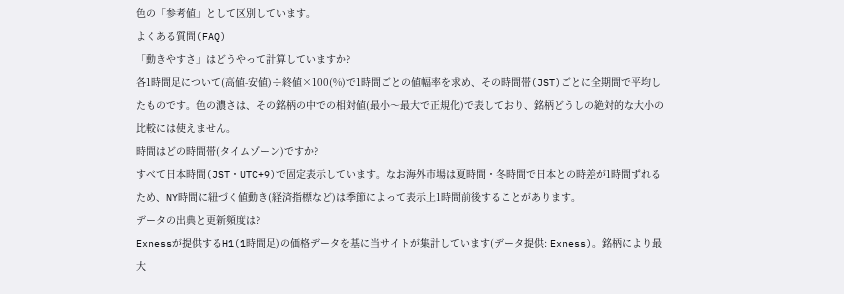色の「参考値」として区別しています。
よくある質問(FAQ)
「動きやすさ」はどうやって計算していますか?
各1時間足について(高値-安値)÷終値×100(%)で1時間ごとの値幅率を求め、その時間帯(JST)ごとに全期間で平均したものです。色の濃さは、その銘柄の中での相対値(最小〜最大で正規化)で表しており、銘柄どうしの絶対的な大小の比較には使えません。
時間はどの時間帯(タイムゾーン)ですか?
すべて日本時間(JST・UTC+9)で固定表示しています。なお海外市場は夏時間・冬時間で日本との時差が1時間ずれるため、NY時間に紐づく値動き(経済指標など)は季節によって表示上1時間前後することがあります。
データの出典と更新頻度は?
Exnessが提供するH1(1時間足)の価格データを基に当サイトが集計しています(データ提供: Exness)。銘柄により最大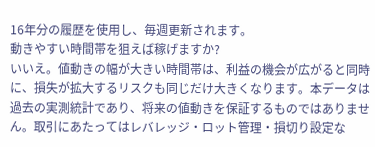16年分の履歴を使用し、毎週更新されます。
動きやすい時間帯を狙えば稼げますか?
いいえ。値動きの幅が大きい時間帯は、利益の機会が広がると同時に、損失が拡大するリスクも同じだけ大きくなります。本データは過去の実測統計であり、将来の値動きを保証するものではありません。取引にあたってはレバレッジ・ロット管理・損切り設定な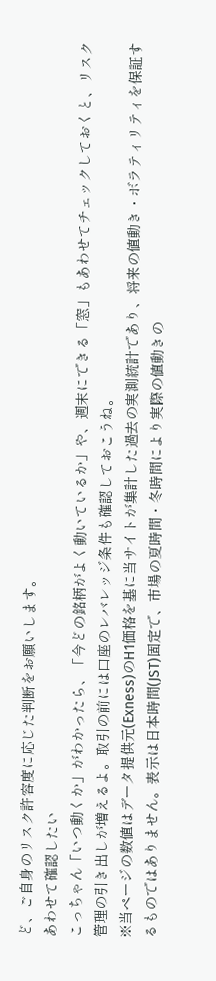ど、ご自身のリスク許容度に応じた判断をお願いします。
あわせて確認したい
こっちゃん「いつ動くか」がわかったら、「今どの銘柄がよく動いているか」や、週末にできる「窓」もあわせてチェックしておくと、リスク管理の引き出しが増えるよ。取引の前には口座のレバレッジ条件も確認しておこうね。
※当ページの数値はデータ提供元(Exness)のH1価格を基に当サイトが集計した過去の実測統計であり、将来の値動き・ボラティリティを保証するものではありません。表示は日本時間(JST)固定で、市場の夏時間・冬時間により実際の値動きの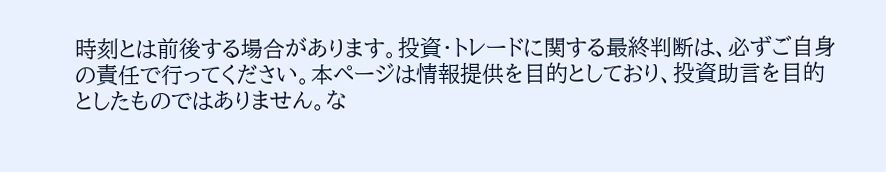時刻とは前後する場合があります。投資・トレードに関する最終判断は、必ずご自身の責任で行ってください。本ページは情報提供を目的としており、投資助言を目的としたものではありません。な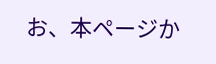お、本ページか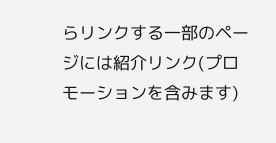らリンクする一部のページには紹介リンク(プロモーションを含みます)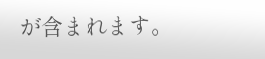が含まれます。